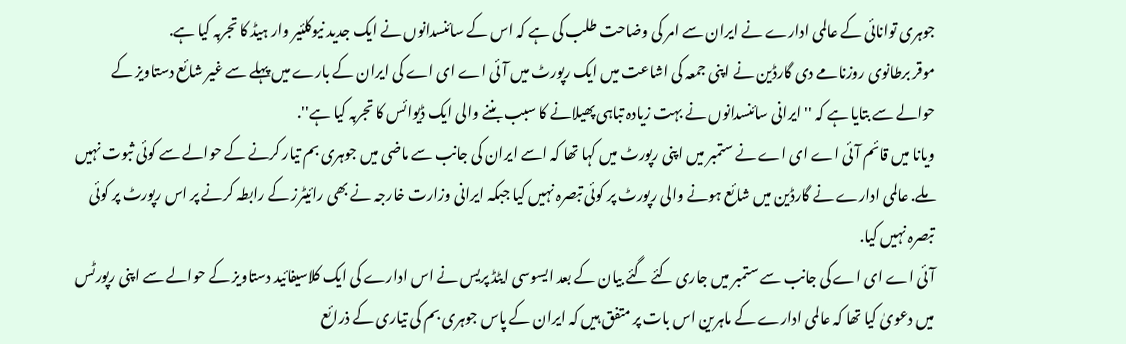جوہری توانائی کے عالمی ادارے نے ایران سے امر کی وضاحت طلب کی ہے کہ اس کے سائنسدانوں نے ایک جدید نیوکلئیر وار ہیڈ کا تجربہ کیا ہے.
موقر برطانوی روزنامے دی گارڈین نے اپنی جمعہ کی اشاعت میں ایک رپورٹ میں آئی اے ای اے کی ایران کے بارے میں پہلے سے غیر شائع دستاویز کے حوالے سے بتایا ہے کہ ''ایرانی سائنسدانوں نے بہت زیادہ تباہی پھیلانے کا سبب بننے والی ایک ڈیوائس کا تجربہ کیا ہے''.
ویانا میں قائم آئی اے ای اے نے ستمبر میں اپنی رپورٹ میں کہا تھا کہ اسے ایران کی جانب سے ماضی میں جوہری بم تیار کرنے کے حوالے سے کوئی ثبوت نہیں ملے. عالمی ادارے نے گارڈین میں شائع ہونے والی رپورٹ پر کوئی تبصرہ نہیں کیا جبکہ ایرانی وزارت خارجہ نے بھی رائیٹرز کے رابطہ کرنے پر اس رپورٹ پر کوئی تبصرہ نہیں کیا.
آئی اے ای اے کی جانب سے ستمبر میں جاری کئے گئے بیان کے بعد ایسوسی ایٹڈ پریس نے اس ادارے کی ایک کلاسیفائید دستاویز کے حوالے سے اپنی رپورٹس میں دعویٰ کیا تھا کہ عالمی ادارے کے ماہرین اس بات پر متفق ہیں کہ ایران کے پاس جوہری بم کی تیاری کے ذرائع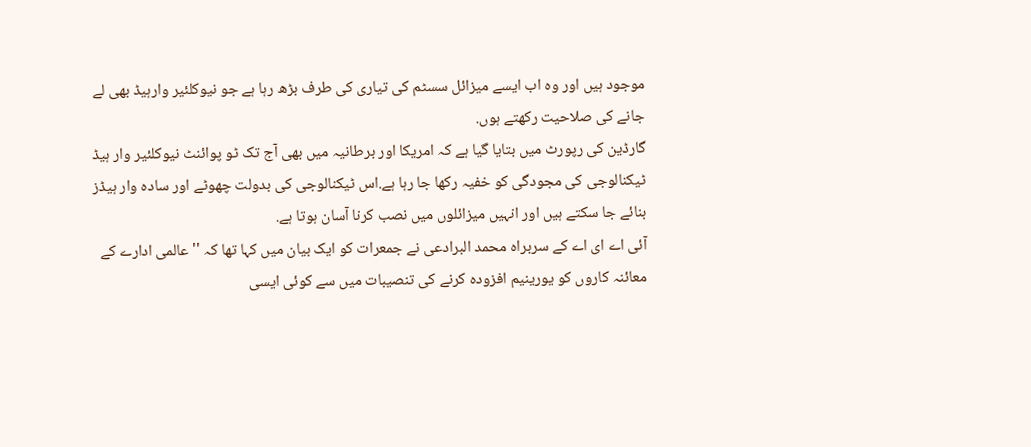موجود ہیں اور وہ اب ایسے میزائل سسٹم کی تیاری کی طرف بڑھ رہا ہے جو نیوکلئیر وارہیڈ بھی لے جانے کی صلاحیت رکھتے ہوں.
گارڈین کی رپورٹ میں بتایا گیا ہے کہ امریکا اور برطانیہ میں بھی آج تک ٹو پوائنٹ نیوکلئیر وار ہیڈ ٹیکنالوجی کی مجودگی کو خفیہ رکھا جا رہا ہے.اس ٹیکنالوجی کی بدولت چھوٹے اور سادہ وار ہیڈز بنائے جا سکتے ہیں اور انہیں میزائلوں میں نصب کرنا آسان ہوتا ہے.
آئی اے ای اے کے سربراہ محمد البرادعی نے جمعرات کو ایک بیان میں کہا تھا کہ ''عالمی ادارے کے معائنہ کاروں کو یورینیم افزودہ کرنے کی تنصیبات میں سے کوئی ایسی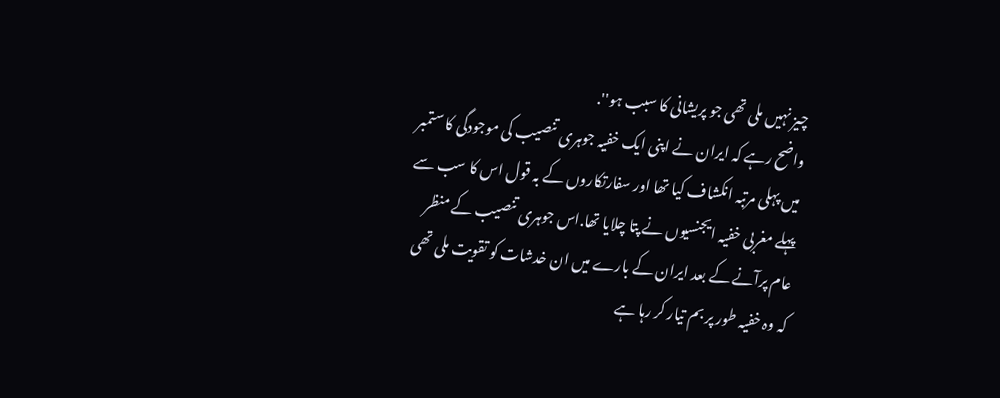چیز نہیں ملی تھی جو پریشانی کا سبب ہو''.
واضح رہے کہ ایران نے اپنی ایک خفیہ جوہری تنصیب کی موجودگی کا ستمبر میں پہلی مرتبہ انکشاف کیا تھا اور سفارتکاروں کے بہ قول اس کا سب سے پہلے مغربی خفیہ ایجنسیوں نے پتا چلایا تھا.اس جوہری تنصیب کے منظر عام پرآنے کے بعد ایران کے بارے میں ان خدشات کو تقویت ملی تھی کہ وہ خفیہ طور پر بم تیار کر رہا ہے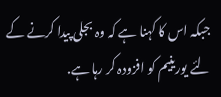جبکہ اس کا کہنا ہے کہ وہ بجلی پیدا کرنے کے لئے یورینیم کو افزودہ کر رہا ہے.